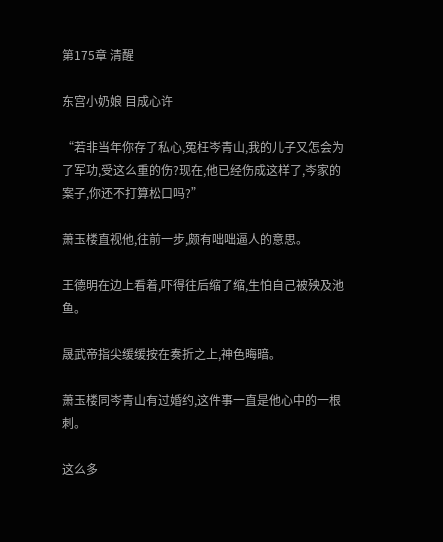第175章 清醒

东宫小奶娘 目成心许

“若非当年你存了私心,冤枉岑青山,我的儿子又怎会为了军功,受这么重的伤?现在,他已经伤成这样了,岑家的案子,你还不打算松口吗?”

萧玉楼直视他,往前一步,颇有咄咄逼人的意思。

王德明在边上看着,吓得往后缩了缩,生怕自己被殃及池鱼。

晟武帝指尖缓缓按在奏折之上,神色晦暗。

萧玉楼同岑青山有过婚约,这件事一直是他心中的一根刺。

这么多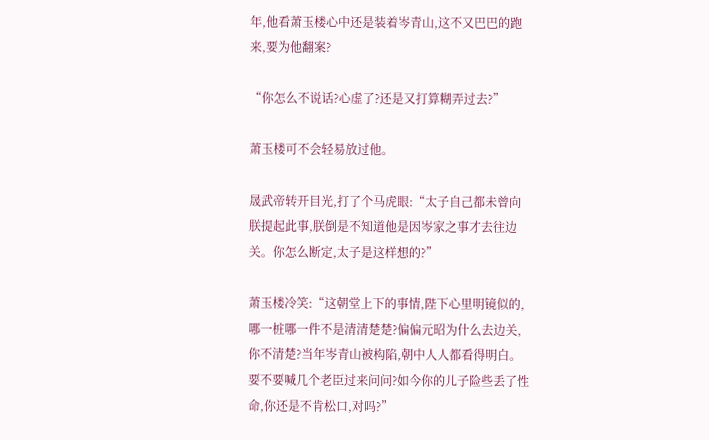年,他看萧玉楼心中还是装着岑青山,这不又巴巴的跑来,要为他翻案?

“你怎么不说话?心虚了?还是又打算糊弄过去?”

萧玉楼可不会轻易放过他。

晟武帝转开目光,打了个马虎眼:“太子自己都未曾向朕提起此事,朕倒是不知道他是因岑家之事才去往边关。你怎么断定,太子是这样想的?”

萧玉楼冷笑:“这朝堂上下的事情,陛下心里明镜似的,哪一桩哪一件不是清清楚楚?偏偏元昭为什么去边关,你不清楚?当年岑青山被构陷,朝中人人都看得明白。要不要喊几个老臣过来问问?如今你的儿子险些丢了性命,你还是不肯松口,对吗?”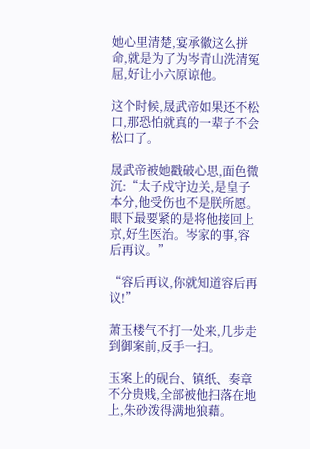她心里清楚,宴承徽这么拼命,就是为了为岑青山洗清冤屈,好让小六原谅他。

这个时候,晟武帝如果还不松口,那恐怕就真的一辈子不会松口了。

晟武帝被她戳破心思,面色微沉:“太子戍守边关,是皇子本分,他受伤也不是朕所愿。眼下最要紧的是将他接回上京,好生医治。岑家的事,容后再议。”

“容后再议,你就知道容后再议!”

萧玉楼气不打一处来,几步走到御案前,反手一扫。

玉案上的砚台、镇纸、奏章不分贵贱,全部被他扫落在地上,朱砂泼得满地狼藉。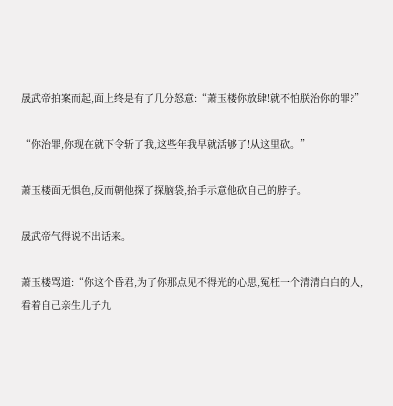晟武帝拍案而起,面上终是有了几分怒意:“萧玉楼你放肆!就不怕朕治你的罪?”

“你治罪,你现在就下令斩了我,这些年我早就活够了!从这里砍。”

萧玉楼面无惧色,反而朝他探了探脑袋,抬手示意他砍自己的脖子。

晟武帝气得说不出话来。

萧玉楼骂道:“你这个昏君,为了你那点见不得光的心思,冤枉一个清清白白的人,看着自己亲生儿子九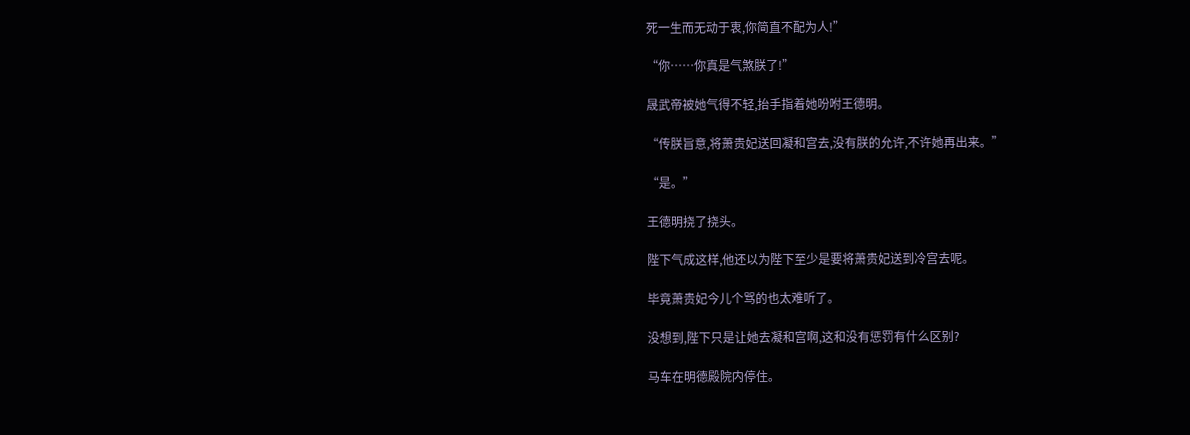死一生而无动于衷,你简直不配为人!”

“你……你真是气煞朕了!”

晟武帝被她气得不轻,抬手指着她吩咐王德明。

“传朕旨意,将萧贵妃送回凝和宫去,没有朕的允许,不许她再出来。”

“是。”

王德明挠了挠头。

陛下气成这样,他还以为陛下至少是要将萧贵妃送到冷宫去呢。

毕竟萧贵妃今儿个骂的也太难听了。

没想到,陛下只是让她去凝和宫啊,这和没有惩罚有什么区别?

马车在明德殿院内停住。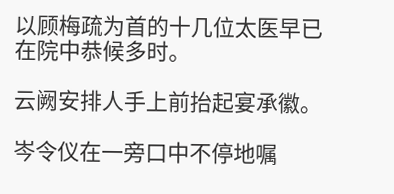以顾梅疏为首的十几位太医早已在院中恭候多时。

云阙安排人手上前抬起宴承徽。

岑令仪在一旁口中不停地嘱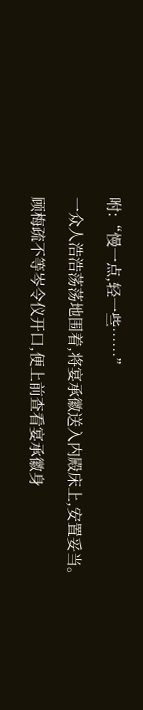咐:“慢一点,轻一些……”

一众人浩浩荡荡地围着,将宴承徽送入内殿床上,安置妥当。

顾梅疏不等岑令仪开口,便上前查看宴承徽身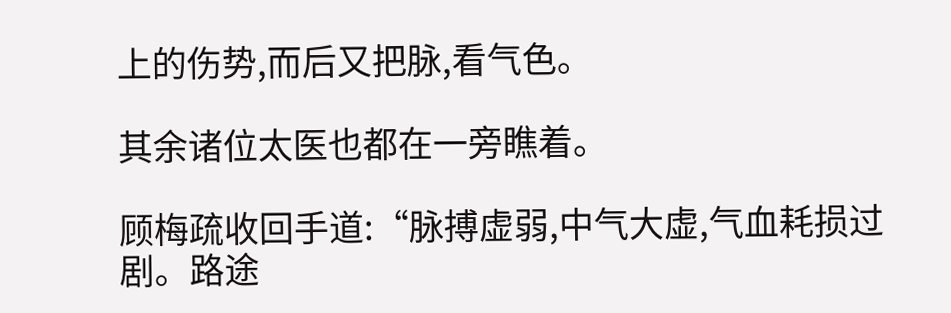上的伤势,而后又把脉,看气色。

其余诸位太医也都在一旁瞧着。

顾梅疏收回手道:“脉搏虚弱,中气大虚,气血耗损过剧。路途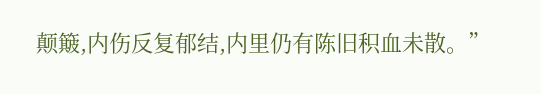颠簸,内伤反复郁结,内里仍有陈旧积血未散。”